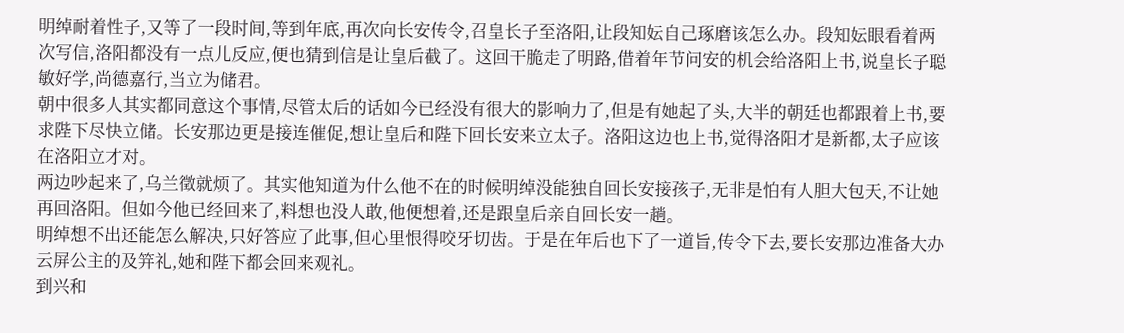明绰耐着性子,又等了一段时间,等到年底,再次向长安传令,召皇长子至洛阳,让段知妘自己琢磨该怎么办。段知妘眼看着两次写信,洛阳都没有一点儿反应,便也猜到信是让皇后截了。这回干脆走了明路,借着年节问安的机会给洛阳上书,说皇长子聪敏好学,尚德嘉行,当立为储君。
朝中很多人其实都同意这个事情,尽管太后的话如今已经没有很大的影响力了,但是有她起了头,大半的朝廷也都跟着上书,要求陛下尽快立储。长安那边更是接连催促,想让皇后和陛下回长安来立太子。洛阳这边也上书,觉得洛阳才是新都,太子应该在洛阳立才对。
两边吵起来了,乌兰徵就烦了。其实他知道为什么他不在的时候明绰没能独自回长安接孩子,无非是怕有人胆大包天,不让她再回洛阳。但如今他已经回来了,料想也没人敢,他便想着,还是跟皇后亲自回长安一趟。
明绰想不出还能怎么解决,只好答应了此事,但心里恨得咬牙切齿。于是在年后也下了一道旨,传令下去,要长安那边准备大办云屏公主的及笄礼,她和陛下都会回来观礼。
到兴和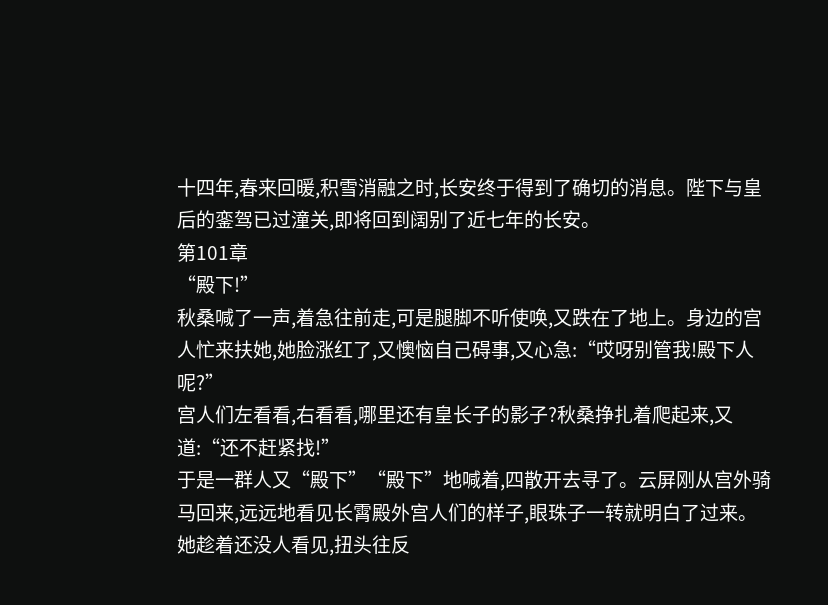十四年,春来回暖,积雪消融之时,长安终于得到了确切的消息。陛下与皇后的銮驾已过潼关,即将回到阔别了近七年的长安。
第101章
“殿下!”
秋桑喊了一声,着急往前走,可是腿脚不听使唤,又跌在了地上。身边的宫人忙来扶她,她脸涨红了,又懊恼自己碍事,又心急:“哎呀别管我!殿下人呢?”
宫人们左看看,右看看,哪里还有皇长子的影子?秋桑挣扎着爬起来,又道:“还不赶紧找!”
于是一群人又“殿下”“殿下”地喊着,四散开去寻了。云屏刚从宫外骑马回来,远远地看见长霄殿外宫人们的样子,眼珠子一转就明白了过来。她趁着还没人看见,扭头往反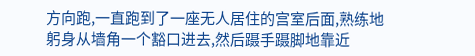方向跑,一直跑到了一座无人居住的宫室后面,熟练地躬身从墙角一个豁口进去,然后蹑手蹑脚地靠近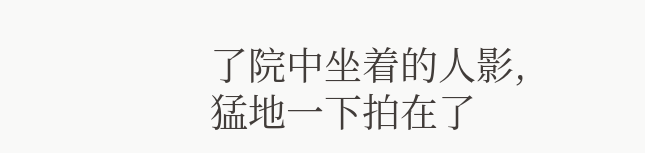了院中坐着的人影,猛地一下拍在了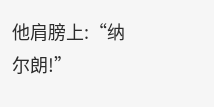他肩膀上:“纳尔朗!”